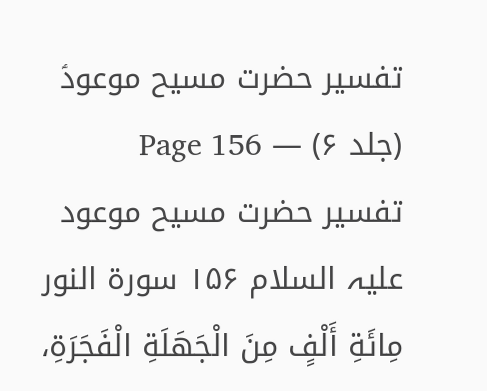تفسیر حضرت مسیح موعودؑ (جلد ۶) — Page 156
تفسیر حضرت مسیح موعود علیہ السلام ۱۵۶ سورة النور مِائَةِ أَلْفٍ مِنَ الْجَهَلَةِ الْفَجَرَةِ،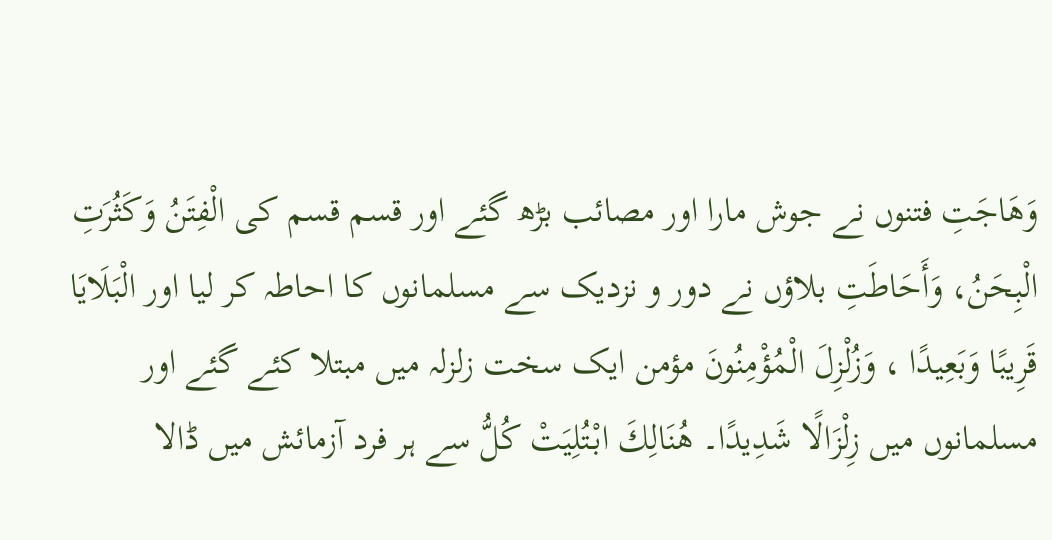وَهَاجَتِ فتنوں نے جوش مارا اور مصائب بڑھ گئے اور قسم قسم کی الْفِتَنُ وَكَثُرَتِ الْبِحَنُ، وَأَحَاطَتِ بلاؤں نے دور و نزدیک سے مسلمانوں کا احاطہ کر لیا اور الْبَلَايَا قَرِيبًا وَبَعِيدًا ، وَزُلْزِلَ الْمُؤْمِنُونَ مؤمن ایک سخت زلزلہ میں مبتلا کئے گئے اور مسلمانوں میں زِلْزَالًا شَدِيدًا۔ هُنَالِكَ ابْتُلِيَتْ كُلُّ سے ہر فرد آزمائش میں ڈالا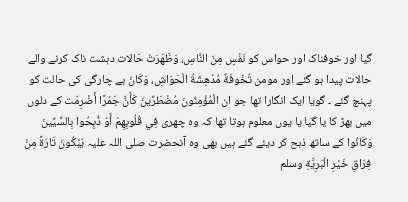گیا اور خوفناک اور حواس کو نَفْسٍ مِنَ النَّاسِ، وَظَهَرَتْ حَالات دہشت ناک کرنے والے حالات پیدا ہو گئے اور مومن تُخَوفَةٌ مُدْهِشَةُ الْحَوَاشِ، وَكَانَ بے چارگی کی حالت کو پہنچ گئے ۔ گویا ایک انگارا تھا جو ان الْمُؤْمِنُونَ مُضْطَرِّينَ كَأَنَّ جَمْرًا أَضْرِمَت کے دلوں میں بھڑ کا یا گیا یا یوں معلوم ہوتا تھا کہ وہ چھری فِي قُلُوبِهِمْ أَوْ ذُبِحُوا بِالسِّيِّينَ وَكَانُوا کے ساتھ ذبح کر دیئے گئے ہیں بھی وہ آنحضرت صلی اللہ علیہ يَبْكُونَ تَارَةً مِنْ فِرَاقِ خَيْرِ الْبَرِيَّةِ وسلم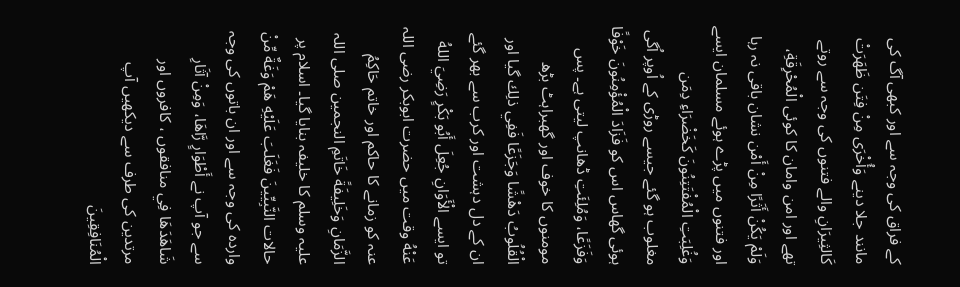کے فراق کی وجہ سے اور کبھی آگ کی مانند جلا دینے وَأُخْرَى مِنْ فِتَن ظَهَرَتْ كَالثِيرَانِ والے فتنوں کی وجہ سے روتے تھے اور امن وامان کا کوئی الْمُحْرِقَةِ، وَلَمْ يَكُنْ أَثَرًا مِنْ أَمْن نشان باقی نہ رہا اور فتنوں میں پڑے ہوئے مسلمان ایسے وَغُلِبَتِ الْمُفْتَتِنُونَ كَخَضْرَاءِ دِمَن مغلوب ہو گئے جیسے روڑی کے اُوپر اُگی ہوئی گھاس اس کو فَزَادَ الْمُؤْمِنُونَ خَوْفًا وَفَزَعًا، وَمُلِئَتِ ڈھانپ لیتی ہے۔ پس مومنوں کا خوف اور گھبراہٹ بڑھ الْقُلُوبُ دَهْشًا وَجَزَعًا فَفِي ذلِك گیا اور ان کے دل دہشت اور کرب سے بھر گئے تو ایسے الْأَوَانِ جُعِلَ أَبُو بَكْرٍ رَضِيَ اللهُ عَنْهُ وقت میں حضرت ابوبکر رضی اللہ عنہ کو زمانے کا حاکم اور خاتم حَاكِمُ الزَّمَانِ وَخَلِيفَةً خَاتَمِ النجمين صلی اللہ علیہ وسلم کا خلیفہ بنایا گیا۔ اسلام پر حالات النَّبِيِّينَ فَغَلَبَ عَلَيْهِ هَمْ وَغَةٌ مِّنْ واردہ کی وجہ سے اور ان باتوں کی وجہ سے جو آپ نے أَطْوَارٍ رَّاهَا، وَمِنْ آثَارِ شَاهَدَهَا فِي منافقوں ، کافروں اور مرتدین کی طرف سے دیکھیں آپ الْمُنَافِقِينَ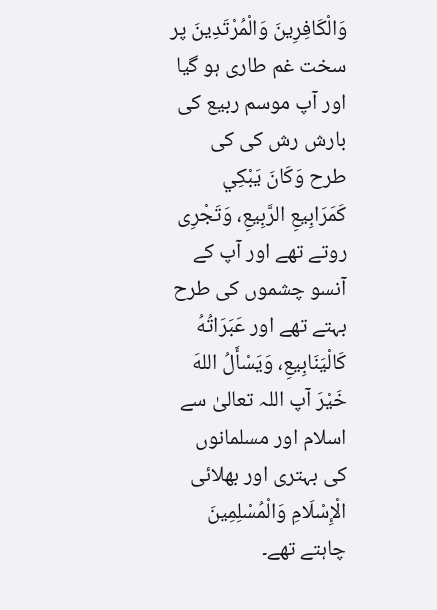وَالْكَافِرِينَ وَالْمُرْتَدِينَ پر سخت غم طاری ہو گیا اور آپ موسم ربیع کی بارش رش کی کی طرح وَكَانَ يَبْكِي كَمَرَابِيعِ الرَّبِيعِ، وَتَجْرِى روتے تھے اور آپ کے آنسو چشموں کی طرح بہتے تھے اور عَبَرَاتُهُ كَالْيَنَابِيعِ، وَيَسْأَلُ اللهَ خَيْرَ آپ اللہ تعالیٰ سے اسلام اور مسلمانوں کی بہتری اور بھلائی الْإِسْلَامِ وَالْمُسْلِمِينَ چاہتے تھے۔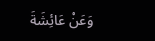وَعَنْ عَائِشَةَ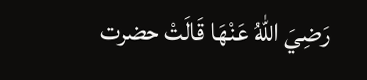رَضِيَ اللهُ عَنْهَا قَالَتْ حضرت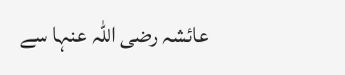عائشہ رضی اللہ عنہا سے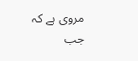مروی ہے کہ جب